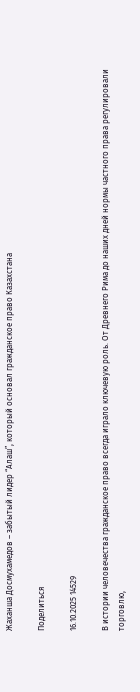Жаханша Досмухамедов – забытый лидер “Алаш”, который основал гражданское право Казахстана

Поделиться

16.10.2025 14529

В истории человечества гражданское право всегда играло ключевую роль. От Древнего Рима до наших дней нормы частного права регулировали торговлю,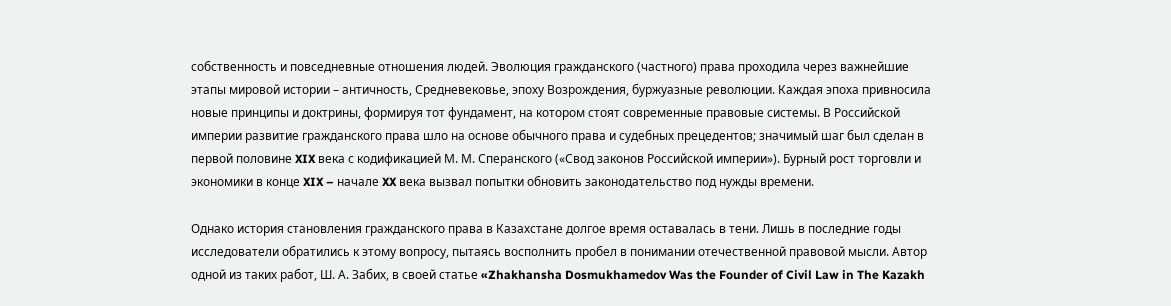собственность и повседневные отношения людей. Эволюция гражданского (частного) права проходила через важнейшие этапы мировой истории – античность, Средневековье, эпоху Возрождения, буржуазные революции. Каждая эпоха привносила новые принципы и доктрины, формируя тот фундамент, на котором стоят современные правовые системы. В Российской империи развитие гражданского права шло на основе обычного права и судебных прецедентов; значимый шаг был сделан в первой половине XIX века с кодификацией М. М. Сперанского («Свод законов Российской империи»). Бурный рост торговли и экономики в конце XIX – начале XX века вызвал попытки обновить законодательство под нужды времени.

Однако история становления гражданского права в Казахстане долгое время оставалась в тени. Лишь в последние годы исследователи обратились к этому вопросу, пытаясь восполнить пробел в понимании отечественной правовой мысли. Автор одной из таких работ, Ш. А. Забих, в своей статье «Zhakhansha Dosmukhamedov Was the Founder of Civil Law in The Kazakh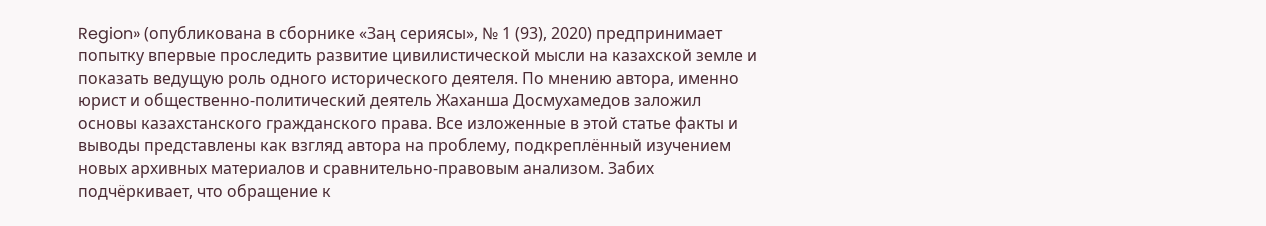Region» (опубликована в сборнике «Заң сериясы», № 1 (93), 2020) предпринимает попытку впервые проследить развитие цивилистической мысли на казахской земле и показать ведущую роль одного исторического деятеля. По мнению автора, именно юрист и общественно-политический деятель Жаханша Досмухамедов заложил основы казахстанского гражданского права. Все изложенные в этой статье факты и выводы представлены как взгляд автора на проблему, подкреплённый изучением новых архивных материалов и сравнительно-правовым анализом. Забих подчёркивает, что обращение к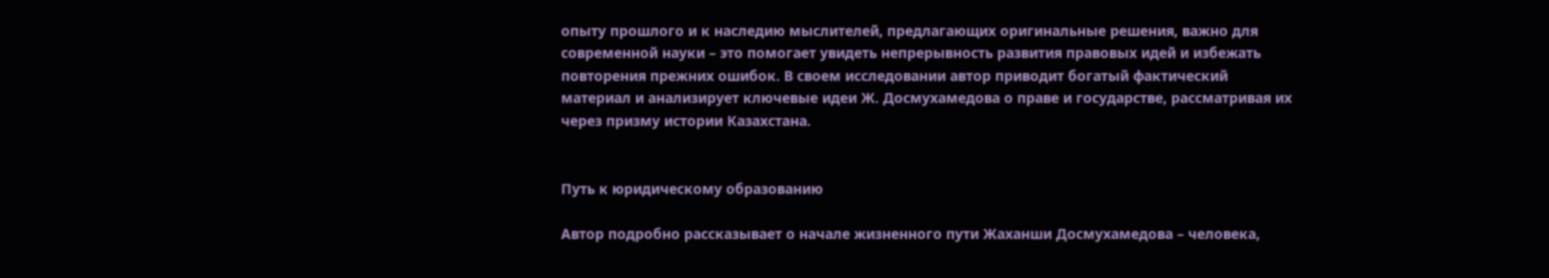опыту прошлого и к наследию мыслителей, предлагающих оригинальные решения, важно для современной науки – это помогает увидеть непрерывность развития правовых идей и избежать повторения прежних ошибок. В своем исследовании автор приводит богатый фактический материал и анализирует ключевые идеи Ж. Досмухамедова о праве и государстве, рассматривая их через призму истории Казахстана.


Путь к юридическому образованию

Автор подробно рассказывает о начале жизненного пути Жаханши Досмухамедова – человека,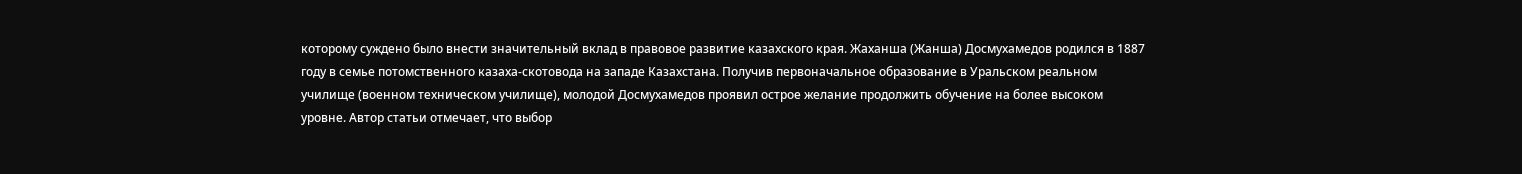которому суждено было внести значительный вклад в правовое развитие казахского края. Жаханша (Жанша) Досмухамедов родился в 1887 году в семье потомственного казаха-скотовода на западе Казахстана. Получив первоначальное образование в Уральском реальном училище (военном техническом училище), молодой Досмухамедов проявил острое желание продолжить обучение на более высоком уровне. Автор статьи отмечает, что выбор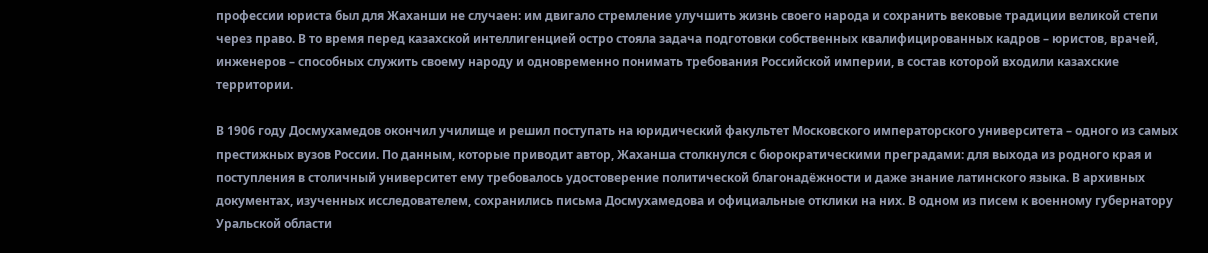профессии юриста был для Жаханши не случаен: им двигало стремление улучшить жизнь своего народа и сохранить вековые традиции великой степи через право. В то время перед казахской интеллигенцией остро стояла задача подготовки собственных квалифицированных кадров – юристов, врачей, инженеров – способных служить своему народу и одновременно понимать требования Российской империи, в состав которой входили казахские территории.

В 1906 году Досмухамедов окончил училище и решил поступать на юридический факультет Московского императорского университета – одного из самых престижных вузов России. По данным, которые приводит автор, Жаханша столкнулся с бюрократическими преградами: для выхода из родного края и поступления в столичный университет ему требовалось удостоверение политической благонадёжности и даже знание латинского языка. В архивных документах, изученных исследователем, сохранились письма Досмухамедова и официальные отклики на них. В одном из писем к военному губернатору Уральской области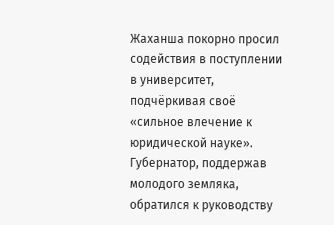Жаханша покорно просил содействия в поступлении в университет, подчёркивая своё «сильное влечение к юридической науке». Губернатор, поддержав молодого земляка, обратился к руководству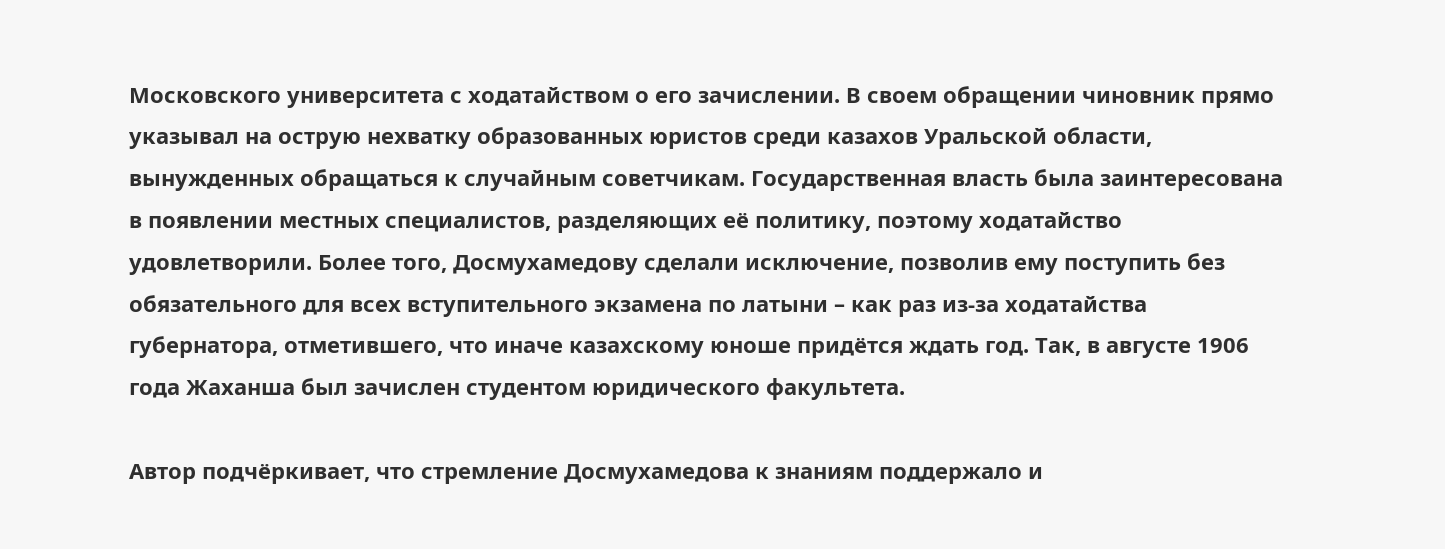Московского университета с ходатайством о его зачислении. В своем обращении чиновник прямо указывал на острую нехватку образованных юристов среди казахов Уральской области, вынужденных обращаться к случайным советчикам. Государственная власть была заинтересована в появлении местных специалистов, разделяющих её политику, поэтому ходатайство удовлетворили. Более того, Досмухамедову сделали исключение, позволив ему поступить без обязательного для всех вступительного экзамена по латыни – как раз из-за ходатайства губернатора, отметившего, что иначе казахскому юноше придётся ждать год. Так, в августе 1906 года Жаханша был зачислен студентом юридического факультета.

Автор подчёркивает, что стремление Досмухамедова к знаниям поддержало и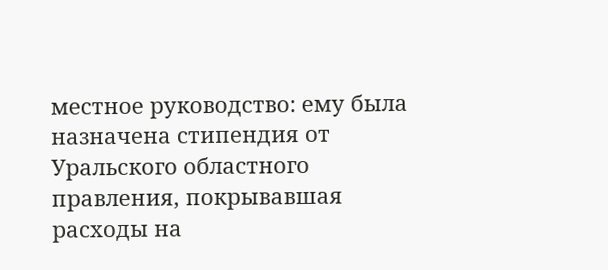местное руководство: ему была назначена стипендия от Уральского областного правления, покрывавшая расходы на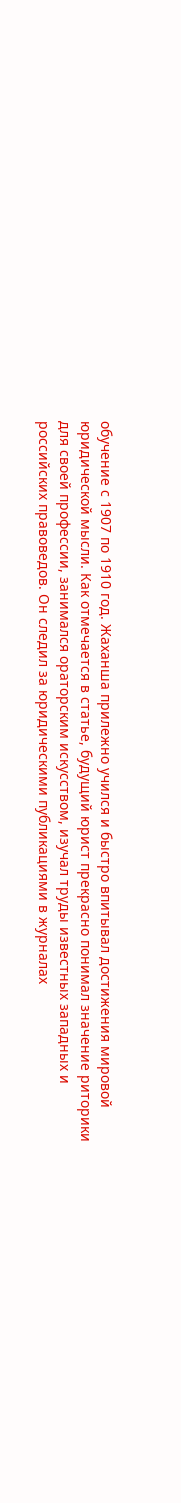обучение с 1907 по 1910 год. Жаханша прилежно учился и быстро впитывал достижения мировой юридической мысли. Как отмечается в статье, будущий юрист прекрасно понимал значение риторики для своей профессии, занимался ораторским искусством, изучал труды известных западных и российских правоведов. Он следил за юридическими публикациями в журналах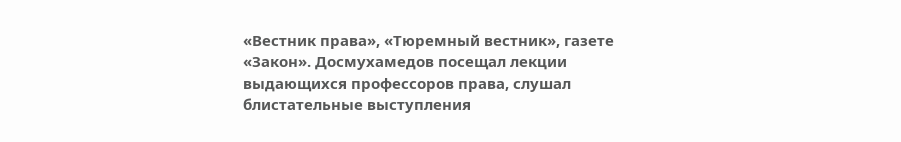«Вестник права», «Тюремный вестник», газете «Закон». Досмухамедов посещал лекции выдающихся профессоров права, слушал блистательные выступления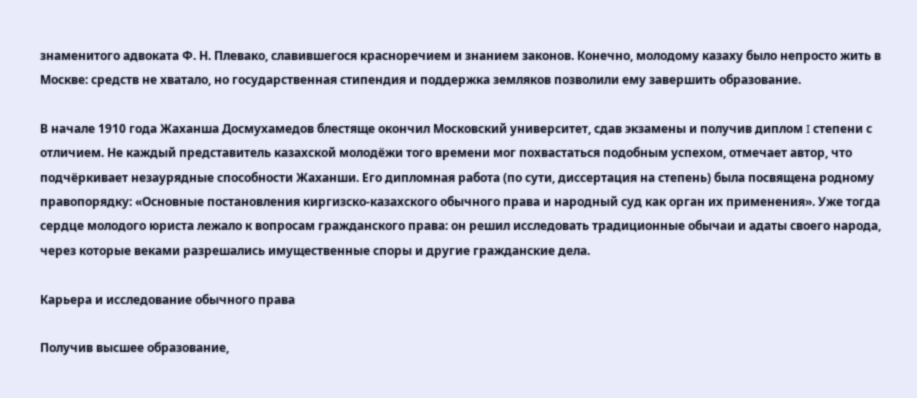знаменитого адвоката Ф. Н. Плевако, славившегося красноречием и знанием законов. Конечно, молодому казаху было непросто жить в Москве: средств не хватало, но государственная стипендия и поддержка земляков позволили ему завершить образование.

В начале 1910 года Жаханша Досмухамедов блестяще окончил Московский университет, сдав экзамены и получив диплом I степени с отличием. Не каждый представитель казахской молодёжи того времени мог похвастаться подобным успехом, отмечает автор, что подчёркивает незаурядные способности Жаханши. Его дипломная работа (по сути, диссертация на степень) была посвящена родному правопорядку: «Основные постановления киргизско-казахского обычного права и народный суд как орган их применения». Уже тогда сердце молодого юриста лежало к вопросам гражданского права: он решил исследовать традиционные обычаи и адаты своего народа, через которые веками разрешались имущественные споры и другие гражданские дела.

Карьера и исследование обычного права

Получив высшее образование,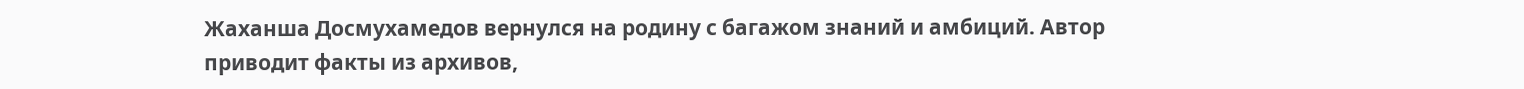Жаханша Досмухамедов вернулся на родину с багажом знаний и амбиций. Автор приводит факты из архивов,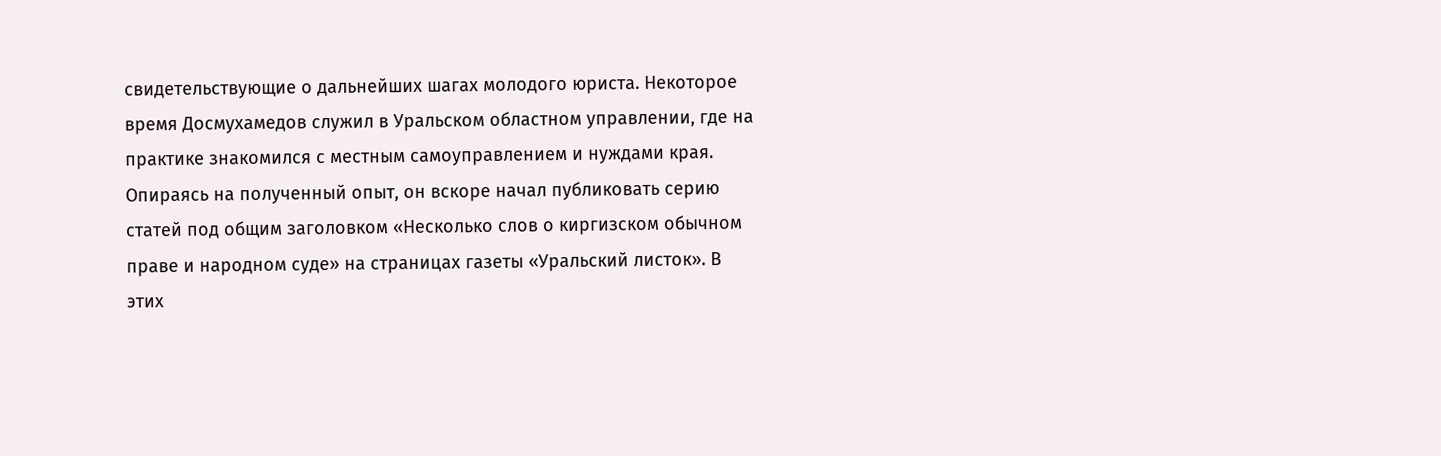свидетельствующие о дальнейших шагах молодого юриста. Некоторое время Досмухамедов служил в Уральском областном управлении, где на практике знакомился с местным самоуправлением и нуждами края. Опираясь на полученный опыт, он вскоре начал публиковать серию статей под общим заголовком «Несколько слов о киргизском обычном праве и народном суде» на страницах газеты «Уральский листок». В этих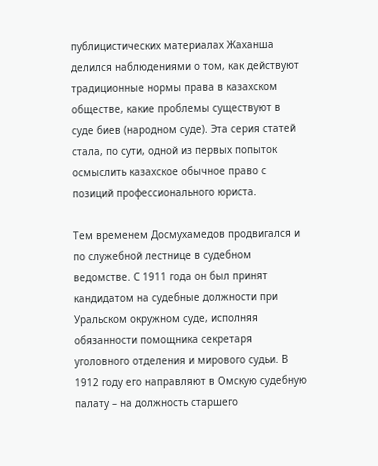публицистических материалах Жаханша делился наблюдениями о том, как действуют традиционные нормы права в казахском обществе, какие проблемы существуют в суде биев (народном суде). Эта серия статей стала, по сути, одной из первых попыток осмыслить казахское обычное право с позиций профессионального юриста.

Тем временем Досмухамедов продвигался и по служебной лестнице в судебном ведомстве. С 1911 года он был принят кандидатом на судебные должности при Уральском окружном суде, исполняя обязанности помощника секретаря уголовного отделения и мирового судьи. В 1912 году его направляют в Омскую судебную палату – на должность старшего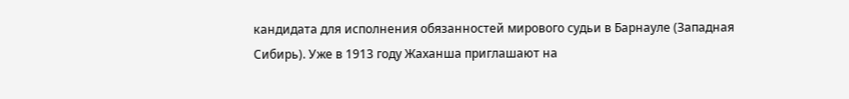кандидата для исполнения обязанностей мирового судьи в Барнауле (Западная Сибирь). Уже в 1913 году Жаханша приглашают на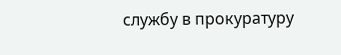службу в прокуратуру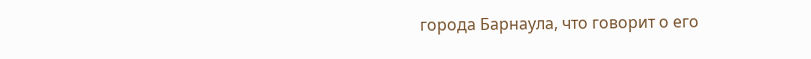города Барнаула, что говорит о его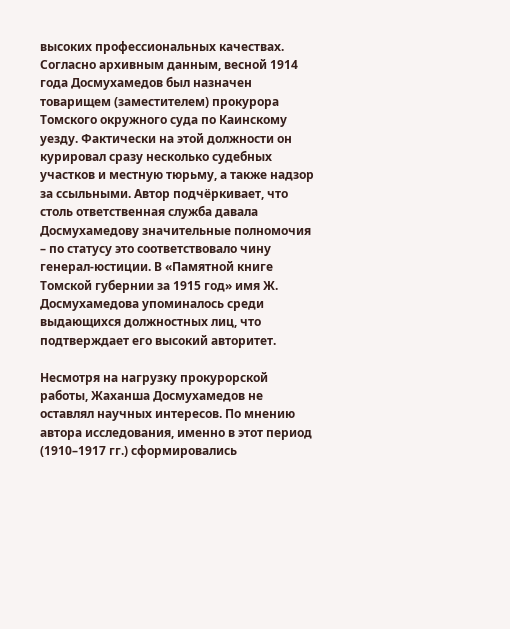высоких профессиональных качествах. Согласно архивным данным, весной 1914 года Досмухамедов был назначен товарищем (заместителем) прокурора Томского окружного суда по Каинскому уезду. Фактически на этой должности он курировал сразу несколько судебных участков и местную тюрьму, а также надзор за ссыльными. Автор подчёркивает, что столь ответственная служба давала Досмухамедову значительные полномочия – по статусу это соответствовало чину генерал-юстиции. В «Памятной книге Томской губернии за 1915 год» имя Ж. Досмухамедова упоминалось среди выдающихся должностных лиц, что подтверждает его высокий авторитет.

Несмотря на нагрузку прокурорской работы, Жаханша Досмухамедов не оставлял научных интересов. По мнению автора исследования, именно в этот период (1910–1917 гг.) сформировались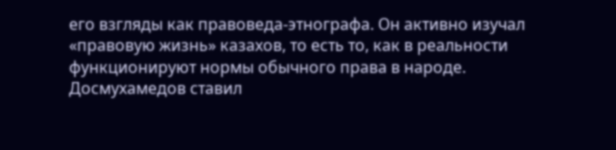его взгляды как правоведа-этнографа. Он активно изучал «правовую жизнь» казахов, то есть то, как в реальности функционируют нормы обычного права в народе. Досмухамедов ставил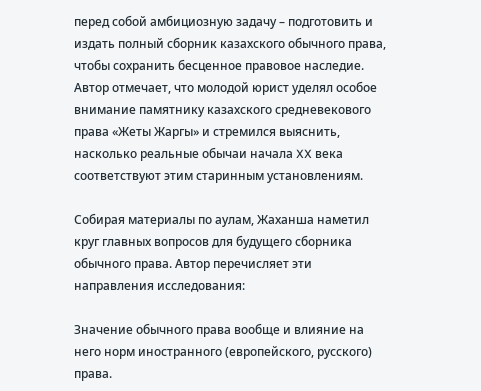перед собой амбициозную задачу – подготовить и издать полный сборник казахского обычного права, чтобы сохранить бесценное правовое наследие. Автор отмечает, что молодой юрист уделял особое внимание памятнику казахского средневекового права «Жеты Жаргы» и стремился выяснить, насколько реальные обычаи начала XX века соответствуют этим старинным установлениям.

Собирая материалы по аулам, Жаханша наметил круг главных вопросов для будущего сборника обычного права. Автор перечисляет эти направления исследования:

Значение обычного права вообще и влияние на него норм иностранного (европейского, русского) права.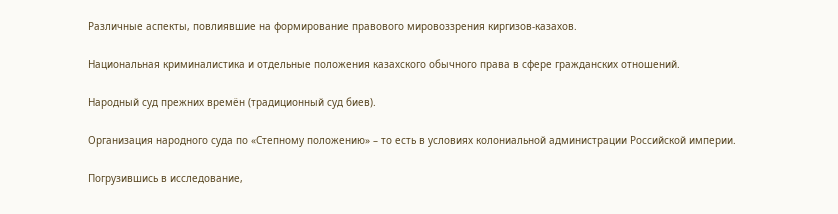Различные аспекты, повлиявшие на формирование правового мировоззрения киргизов-казахов.

Национальная криминалистика и отдельные положения казахского обычного права в сфере гражданских отношений.

Народный суд прежних времён (традиционный суд биев).

Организация народного суда по «Степному положению» – то есть в условиях колониальной администрации Российской империи.

Погрузившись в исследование,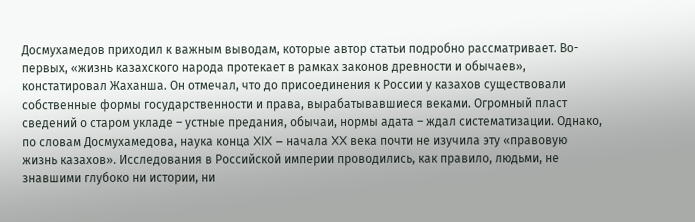Досмухамедов приходил к важным выводам, которые автор статьи подробно рассматривает. Во-первых, «жизнь казахского народа протекает в рамках законов древности и обычаев», констатировал Жаханша. Он отмечал, что до присоединения к России у казахов существовали собственные формы государственности и права, вырабатывавшиеся веками. Огромный пласт сведений о старом укладе – устные предания, обычаи, нормы адата – ждал систематизации. Однако, по словам Досмухамедова, наука конца XIX – начала XX века почти не изучила эту «правовую жизнь казахов». Исследования в Российской империи проводились, как правило, людьми, не знавшими глубоко ни истории, ни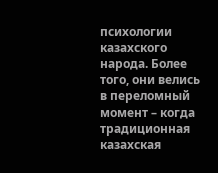психологии казахского народа. Более того, они велись в переломный момент – когда традиционная казахская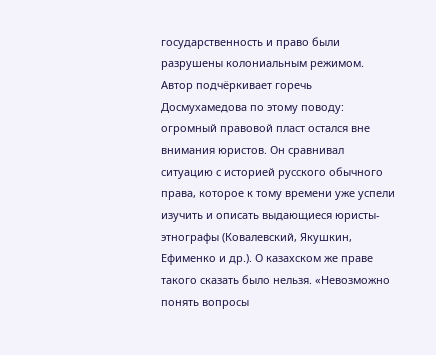государственность и право были разрушены колониальным режимом. Автор подчёркивает горечь Досмухамедова по этому поводу: огромный правовой пласт остался вне внимания юристов. Он сравнивал ситуацию с историей русского обычного права, которое к тому времени уже успели изучить и описать выдающиеся юристы-этнографы (Ковалевский, Якушкин, Ефименко и др.). О казахском же праве такого сказать было нельзя. «Невозможно понять вопросы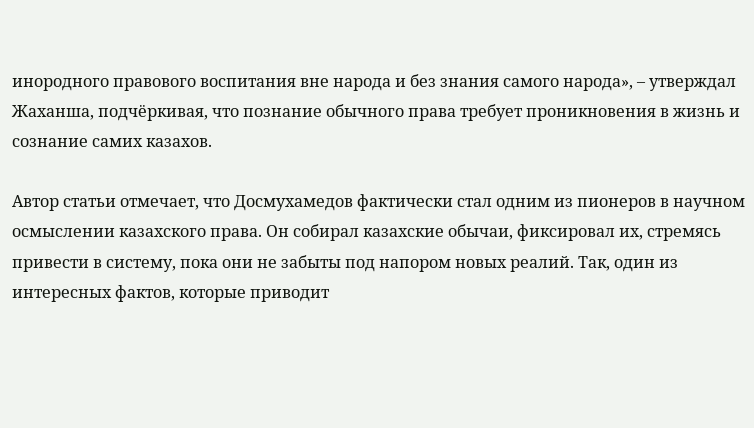инородного правового воспитания вне народа и без знания самого народа», – утверждал Жаханша, подчёркивая, что познание обычного права требует проникновения в жизнь и сознание самих казахов.

Автор статьи отмечает, что Досмухамедов фактически стал одним из пионеров в научном осмыслении казахского права. Он собирал казахские обычаи, фиксировал их, стремясь привести в систему, пока они не забыты под напором новых реалий. Так, один из интересных фактов, которые приводит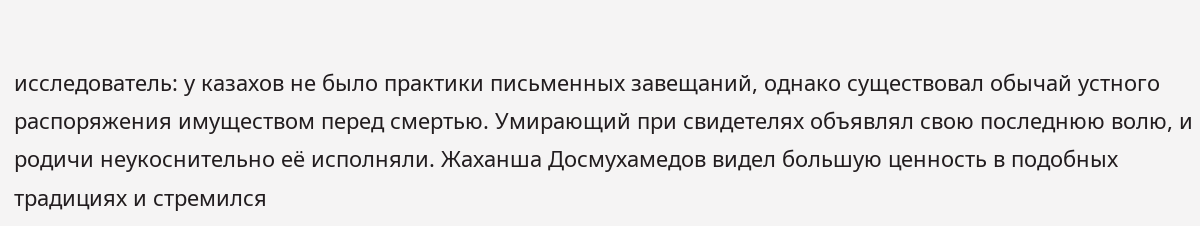исследователь: у казахов не было практики письменных завещаний, однако существовал обычай устного распоряжения имуществом перед смертью. Умирающий при свидетелях объявлял свою последнюю волю, и родичи неукоснительно её исполняли. Жаханша Досмухамедов видел большую ценность в подобных традициях и стремился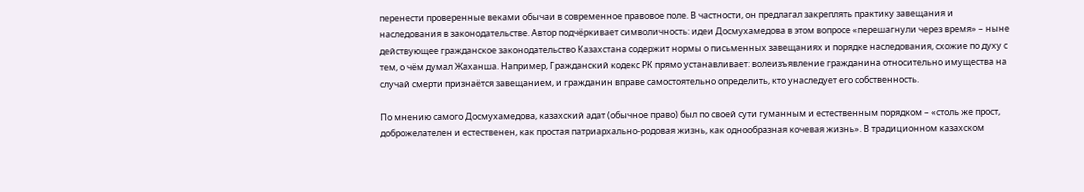перенести проверенные веками обычаи в современное правовое поле. В частности, он предлагал закреплять практику завещания и наследования в законодательстве. Автор подчёркивает символичность: идеи Досмухамедова в этом вопросе «перешагнули через время» – ныне действующее гражданское законодательство Казахстана содержит нормы о письменных завещаниях и порядке наследования, схожие по духу с тем, о чём думал Жаханша. Например, Гражданский кодекс РК прямо устанавливает: волеизъявление гражданина относительно имущества на случай смерти признаётся завещанием, и гражданин вправе самостоятельно определить, кто унаследует его собственность.

По мнению самого Досмухамедова, казахский адат (обычное право) был по своей сути гуманным и естественным порядком – «столь же прост, доброжелателен и естественен, как простая патриархально-родовая жизнь, как однообразная кочевая жизнь». В традиционном казахском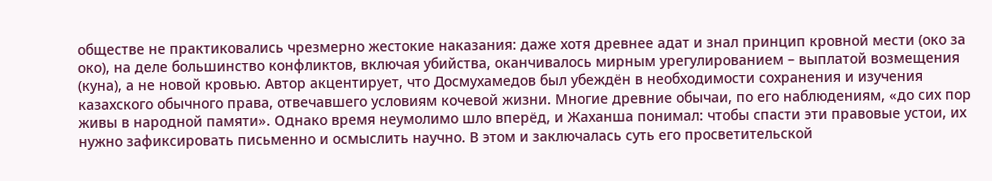обществе не практиковались чрезмерно жестокие наказания: даже хотя древнее адат и знал принцип кровной мести (око за око), на деле большинство конфликтов, включая убийства, оканчивалось мирным урегулированием – выплатой возмещения (куна), а не новой кровью. Автор акцентирует, что Досмухамедов был убеждён в необходимости сохранения и изучения казахского обычного права, отвечавшего условиям кочевой жизни. Многие древние обычаи, по его наблюдениям, «до сих пор живы в народной памяти». Однако время неумолимо шло вперёд, и Жаханша понимал: чтобы спасти эти правовые устои, их нужно зафиксировать письменно и осмыслить научно. В этом и заключалась суть его просветительской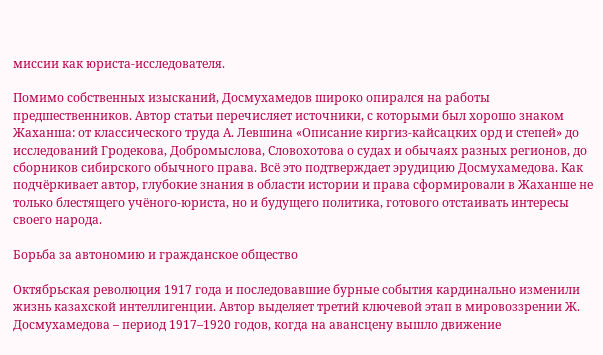миссии как юриста-исследователя.

Помимо собственных изысканий, Досмухамедов широко опирался на работы предшественников. Автор статьи перечисляет источники, с которыми был хорошо знаком Жаханша: от классического труда А. Левшина «Описание киргиз-кайсацких орд и степей» до исследований Гродекова, Добромыслова, Словохотова о судах и обычаях разных регионов, до сборников сибирского обычного права. Всё это подтверждает эрудицию Досмухамедова. Как подчёркивает автор, глубокие знания в области истории и права сформировали в Жаханше не только блестящего учёного-юриста, но и будущего политика, готового отстаивать интересы своего народа.

Борьба за автономию и гражданское общество

Октябрьская революция 1917 года и последовавшие бурные события кардинально изменили жизнь казахской интеллигенции. Автор выделяет третий ключевой этап в мировоззрении Ж. Досмухамедова – период 1917–1920 годов, когда на авансцену вышло движение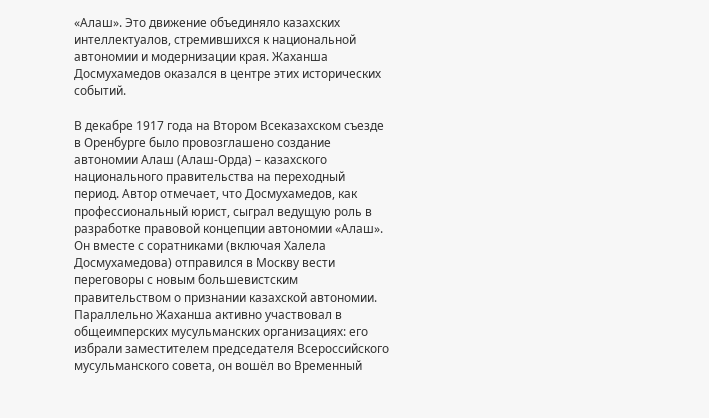«Алаш». Это движение объединяло казахских интеллектуалов, стремившихся к национальной автономии и модернизации края. Жаханша Досмухамедов оказался в центре этих исторических событий.

В декабре 1917 года на Втором Всеказахском съезде в Оренбурге было провозглашено создание автономии Алаш (Алаш-Орда) – казахского национального правительства на переходный период. Автор отмечает, что Досмухамедов, как профессиональный юрист, сыграл ведущую роль в разработке правовой концепции автономии «Алаш». Он вместе с соратниками (включая Халела Досмухамедова) отправился в Москву вести переговоры с новым большевистским правительством о признании казахской автономии. Параллельно Жаханша активно участвовал в общеимперских мусульманских организациях: его избрали заместителем председателя Всероссийского мусульманского совета, он вошёл во Временный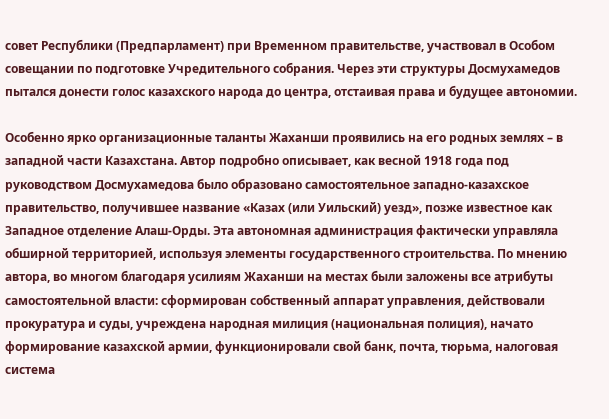совет Республики (Предпарламент) при Временном правительстве, участвовал в Особом совещании по подготовке Учредительного собрания. Через эти структуры Досмухамедов пытался донести голос казахского народа до центра, отстаивая права и будущее автономии.

Особенно ярко организационные таланты Жаханши проявились на его родных землях – в западной части Казахстана. Автор подробно описывает, как весной 1918 года под руководством Досмухамедова было образовано самостоятельное западно-казахское правительство, получившее название «Казах (или Уильский) уезд», позже известное как Западное отделение Алаш-Орды. Эта автономная администрация фактически управляла обширной территорией, используя элементы государственного строительства. По мнению автора, во многом благодаря усилиям Жаханши на местах были заложены все атрибуты самостоятельной власти: сформирован собственный аппарат управления, действовали прокуратура и суды, учреждена народная милиция (национальная полиция), начато формирование казахской армии, функционировали свой банк, почта, тюрьма, налоговая система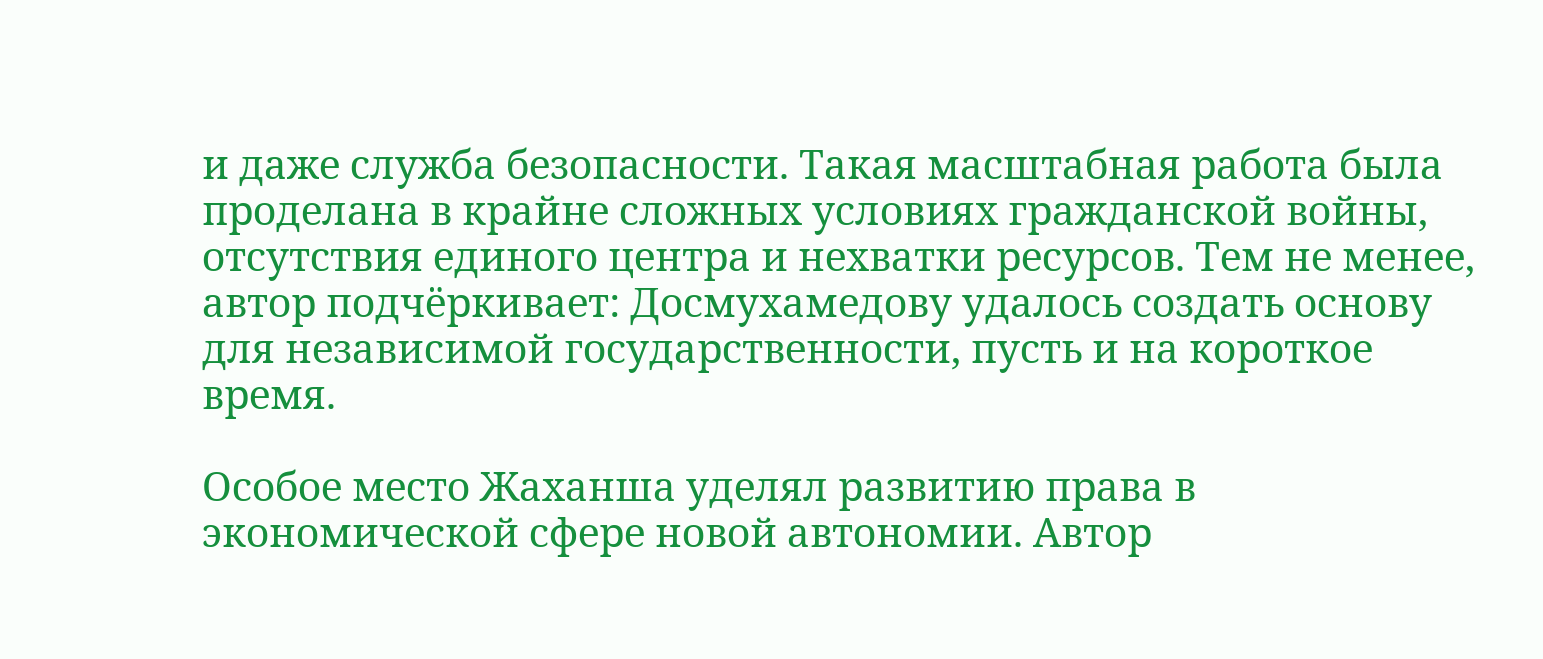и даже служба безопасности. Такая масштабная работа была проделана в крайне сложных условиях гражданской войны, отсутствия единого центра и нехватки ресурсов. Тем не менее, автор подчёркивает: Досмухамедову удалось создать основу для независимой государственности, пусть и на короткое время.

Особое место Жаханша уделял развитию права в экономической сфере новой автономии. Автор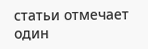статьи отмечает один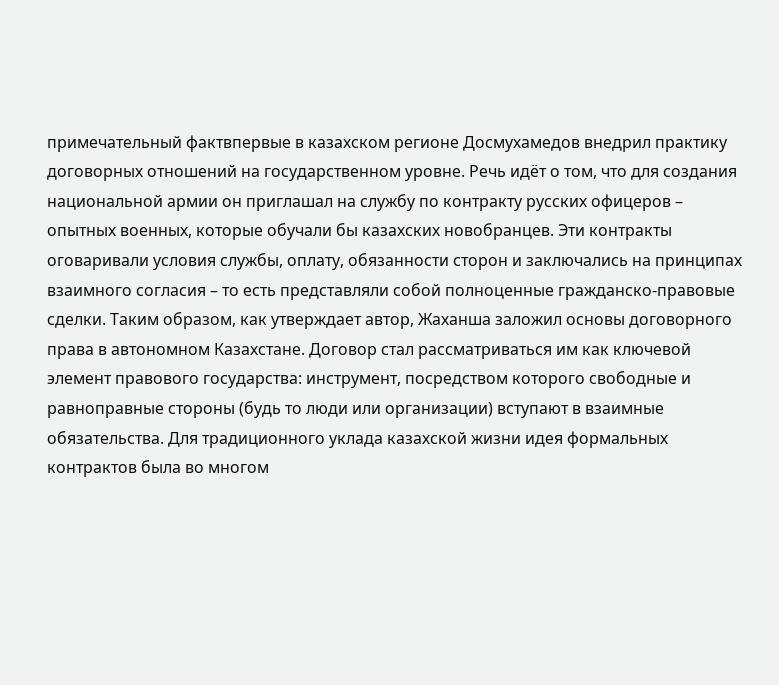примечательный фактвпервые в казахском регионе Досмухамедов внедрил практику договорных отношений на государственном уровне. Речь идёт о том, что для создания национальной армии он приглашал на службу по контракту русских офицеров – опытных военных, которые обучали бы казахских новобранцев. Эти контракты оговаривали условия службы, оплату, обязанности сторон и заключались на принципах взаимного согласия – то есть представляли собой полноценные гражданско-правовые сделки. Таким образом, как утверждает автор, Жаханша заложил основы договорного права в автономном Казахстане. Договор стал рассматриваться им как ключевой элемент правового государства: инструмент, посредством которого свободные и равноправные стороны (будь то люди или организации) вступают в взаимные обязательства. Для традиционного уклада казахской жизни идея формальных контрактов была во многом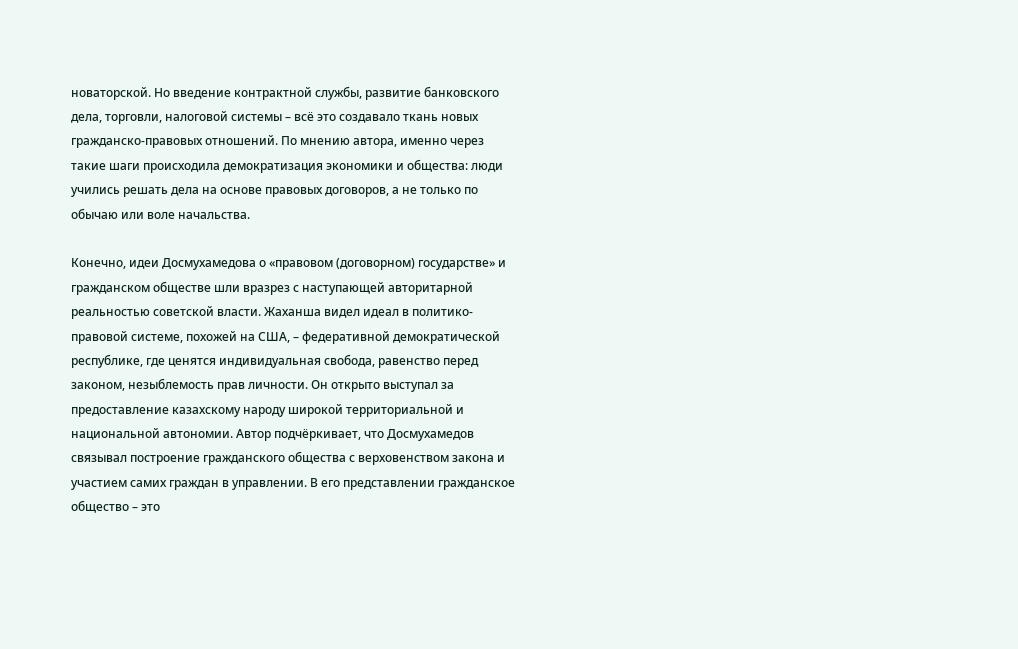новаторской. Но введение контрактной службы, развитие банковского дела, торговли, налоговой системы – всё это создавало ткань новых гражданско-правовых отношений. По мнению автора, именно через такие шаги происходила демократизация экономики и общества: люди учились решать дела на основе правовых договоров, а не только по обычаю или воле начальства.

Конечно, идеи Досмухамедова о «правовом (договорном) государстве» и гражданском обществе шли вразрез с наступающей авторитарной реальностью советской власти. Жаханша видел идеал в политико-правовой системе, похожей на США, – федеративной демократической республике, где ценятся индивидуальная свобода, равенство перед законом, незыблемость прав личности. Он открыто выступал за предоставление казахскому народу широкой территориальной и национальной автономии. Автор подчёркивает, что Досмухамедов связывал построение гражданского общества с верховенством закона и участием самих граждан в управлении. В его представлении гражданское общество – это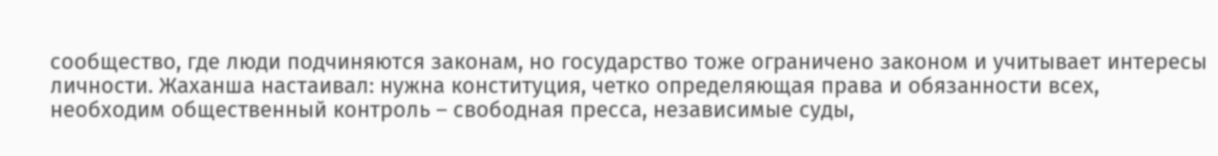сообщество, где люди подчиняются законам, но государство тоже ограничено законом и учитывает интересы личности. Жаханша настаивал: нужна конституция, четко определяющая права и обязанности всех, необходим общественный контроль – свободная пресса, независимые суды,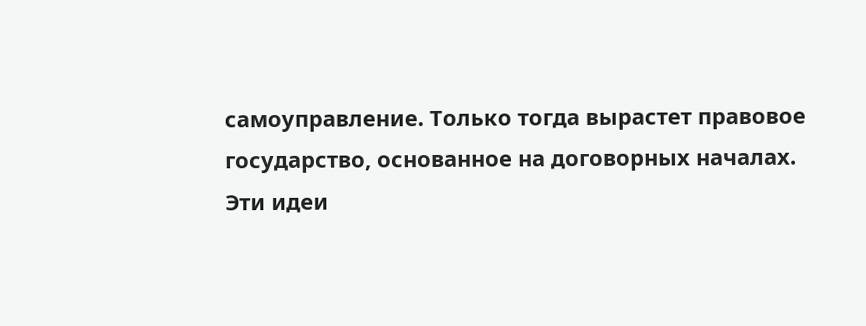самоуправление. Только тогда вырастет правовое государство, основанное на договорных началах. Эти идеи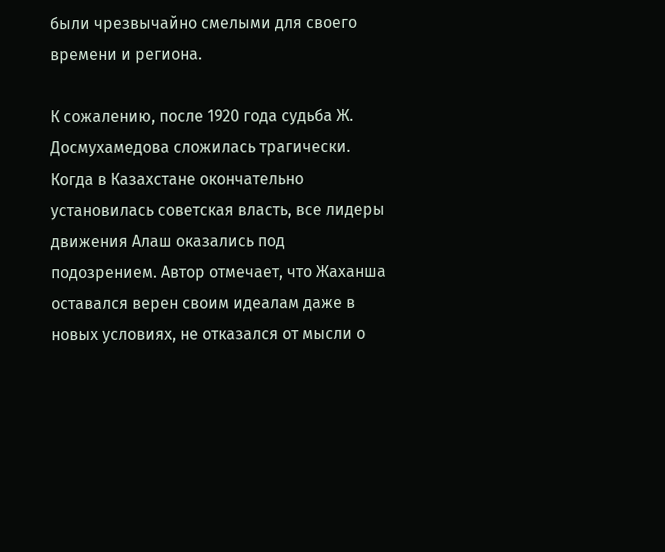были чрезвычайно смелыми для своего времени и региона.

К сожалению, после 1920 года судьба Ж. Досмухамедова сложилась трагически. Когда в Казахстане окончательно установилась советская власть, все лидеры движения Алаш оказались под подозрением. Автор отмечает, что Жаханша оставался верен своим идеалам даже в новых условиях, не отказался от мысли о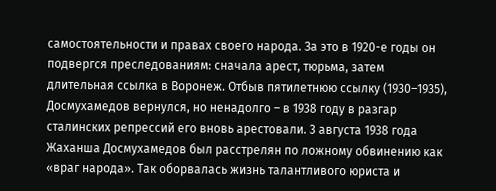самостоятельности и правах своего народа. За это в 1920-е годы он подвергся преследованиям: сначала арест, тюрьма, затем длительная ссылка в Воронеж. Отбыв пятилетнюю ссылку (1930–1935), Досмухамедов вернулся, но ненадолго – в 1938 году в разгар сталинских репрессий его вновь арестовали. 3 августа 1938 года Жаханша Досмухамедов был расстрелян по ложному обвинению как «враг народа». Так оборвалась жизнь талантливого юриста и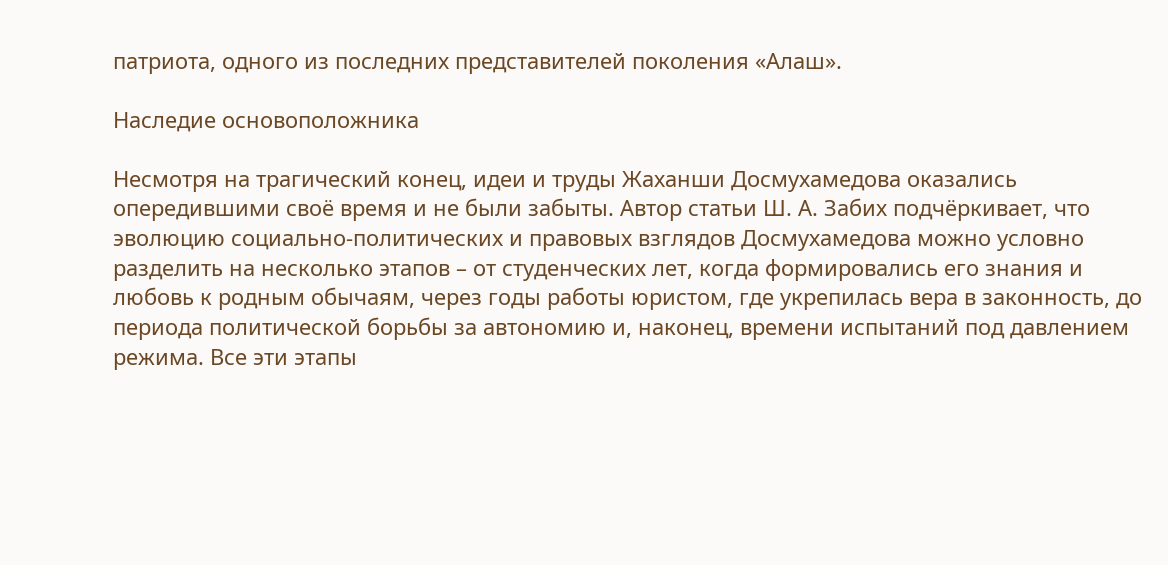патриота, одного из последних представителей поколения «Алаш».

Наследие основоположника

Несмотря на трагический конец, идеи и труды Жаханши Досмухамедова оказались опередившими своё время и не были забыты. Автор статьи Ш. А. Забих подчёркивает, что эволюцию социально-политических и правовых взглядов Досмухамедова можно условно разделить на несколько этапов – от студенческих лет, когда формировались его знания и любовь к родным обычаям, через годы работы юристом, где укрепилась вера в законность, до периода политической борьбы за автономию и, наконец, времени испытаний под давлением режима. Все эти этапы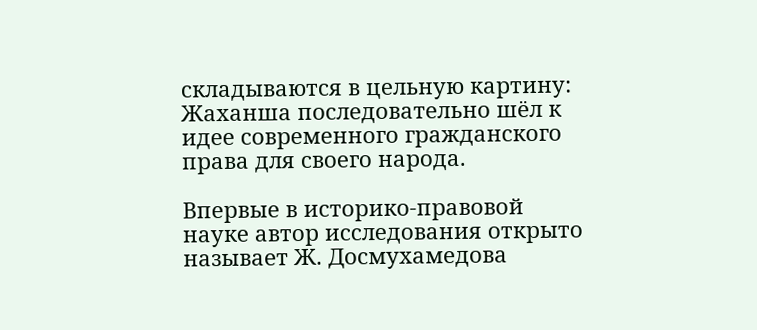складываются в цельную картину: Жаханша последовательно шёл к идее современного гражданского права для своего народа.

Впервые в историко-правовой науке автор исследования открыто называет Ж. Досмухамедова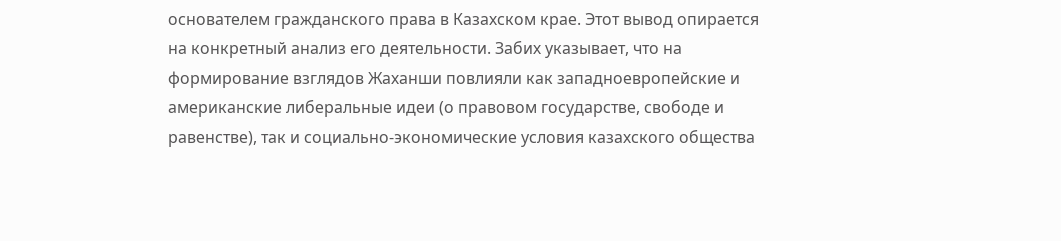основателем гражданского права в Казахском крае. Этот вывод опирается на конкретный анализ его деятельности. Забих указывает, что на формирование взглядов Жаханши повлияли как западноевропейские и американские либеральные идеи (о правовом государстве, свободе и равенстве), так и социально-экономические условия казахского общества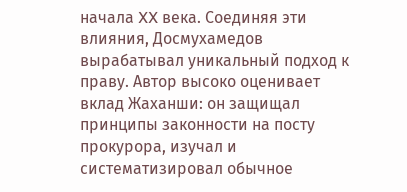начала XX века. Соединяя эти влияния, Досмухамедов вырабатывал уникальный подход к праву. Автор высоко оценивает вклад Жаханши: он защищал принципы законности на посту прокурора, изучал и систематизировал обычное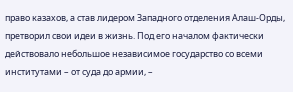право казахов, а став лидером Западного отделения Алаш-Орды, претворил свои идеи в жизнь. Под его началом фактически действовало небольшое независимое государство со всеми институтами – от суда до армии, –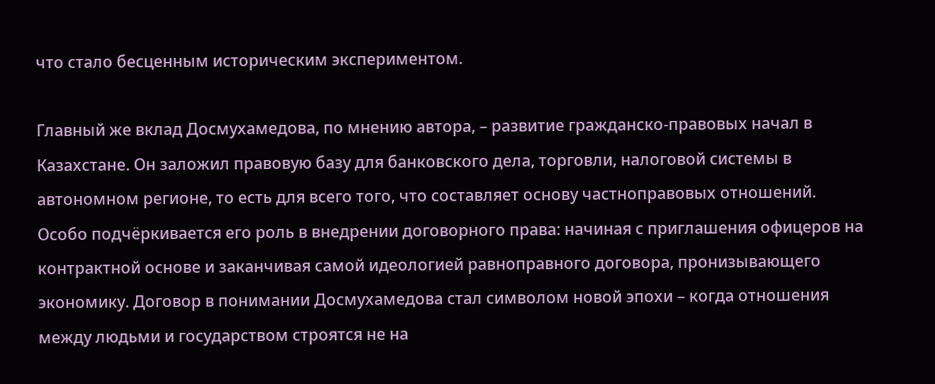что стало бесценным историческим экспериментом.

Главный же вклад Досмухамедова, по мнению автора, – развитие гражданско-правовых начал в Казахстане. Он заложил правовую базу для банковского дела, торговли, налоговой системы в автономном регионе, то есть для всего того, что составляет основу частноправовых отношений. Особо подчёркивается его роль в внедрении договорного права: начиная с приглашения офицеров на контрактной основе и заканчивая самой идеологией равноправного договора, пронизывающего экономику. Договор в понимании Досмухамедова стал символом новой эпохи – когда отношения между людьми и государством строятся не на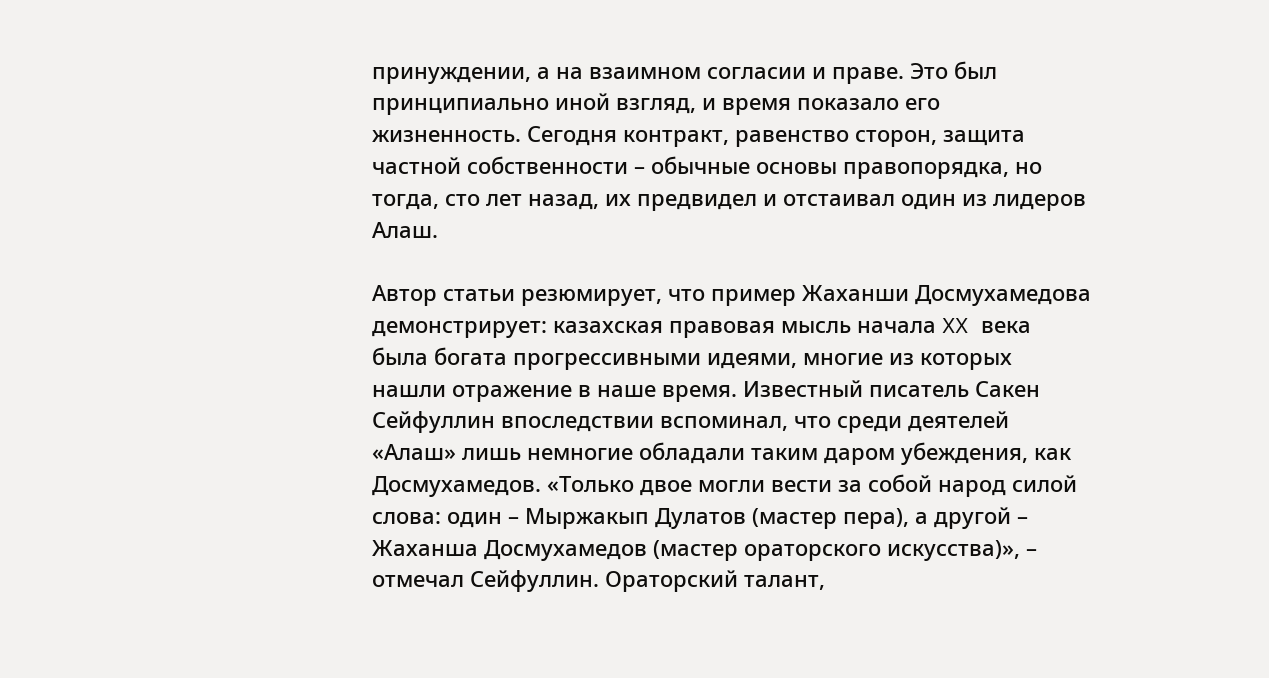принуждении, а на взаимном согласии и праве. Это был принципиально иной взгляд, и время показало его жизненность. Сегодня контракт, равенство сторон, защита частной собственности – обычные основы правопорядка, но тогда, сто лет назад, их предвидел и отстаивал один из лидеров Алаш.

Автор статьи резюмирует, что пример Жаханши Досмухамедова демонстрирует: казахская правовая мысль начала XX века была богата прогрессивными идеями, многие из которых нашли отражение в наше время. Известный писатель Сакен Сейфуллин впоследствии вспоминал, что среди деятелей «Алаш» лишь немногие обладали таким даром убеждения, как Досмухамедов. «Только двое могли вести за собой народ силой слова: один – Мыржакып Дулатов (мастер пера), а другой – Жаханша Досмухамедов (мастер ораторского искусства)», – отмечал Сейфуллин. Ораторский талант,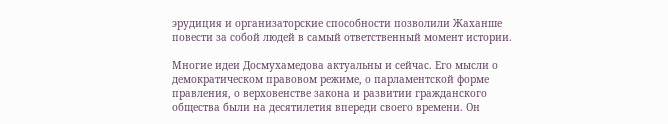эрудиция и организаторские способности позволили Жаханше повести за собой людей в самый ответственный момент истории.

Многие идеи Досмухамедова актуальны и сейчас. Его мысли о демократическом правовом режиме, о парламентской форме правления, о верховенстве закона и развитии гражданского общества были на десятилетия впереди своего времени. Он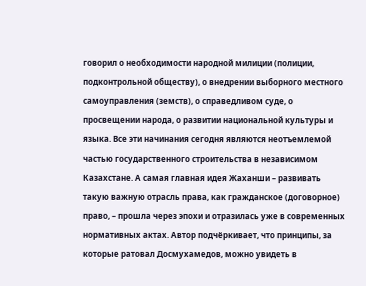говорил о необходимости народной милиции (полиции, подконтрольной обществу), о внедрении выборного местного самоуправления (земств), о справедливом суде, о просвещении народа, о развитии национальной культуры и языка. Все эти начинания сегодня являются неотъемлемой частью государственного строительства в независимом Казахстане. А самая главная идея Жаханши – развивать такую важную отрасль права, как гражданское (договорное) право, – прошла через эпохи и отразилась уже в современных нормативных актах. Автор подчёркивает, что принципы, за которые ратовал Досмухамедов, можно увидеть в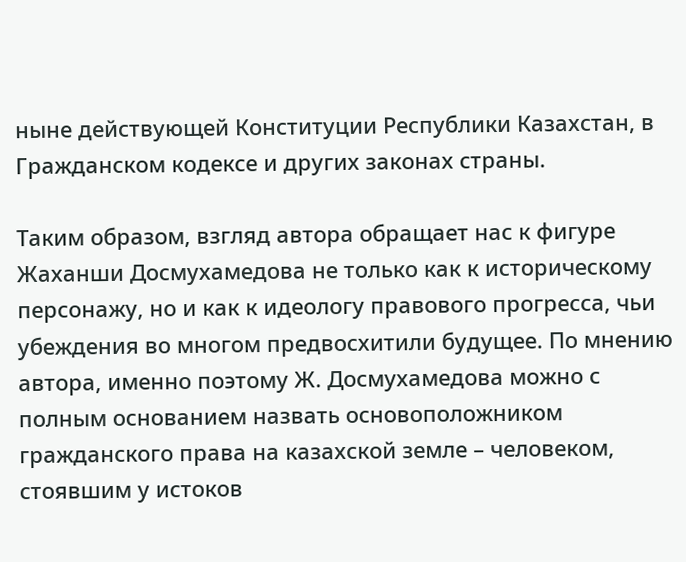ныне действующей Конституции Республики Казахстан, в Гражданском кодексе и других законах страны.

Таким образом, взгляд автора обращает нас к фигуре Жаханши Досмухамедова не только как к историческому персонажу, но и как к идеологу правового прогресса, чьи убеждения во многом предвосхитили будущее. По мнению автора, именно поэтому Ж. Досмухамедова можно с полным основанием назвать основоположником гражданского права на казахской земле – человеком, стоявшим у истоков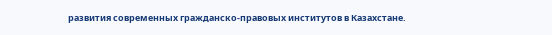развития современных гражданско-правовых институтов в Казахстане.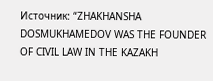Источник: “ZHAKHANSHA DOSMUKHAMEDOV WAS THE FOUNDER OF CIVIL LAW IN THE KAZAKH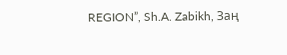REGION”, Sh.A. Zabikh, Заң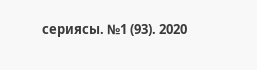сериясы. №1 (93). 2020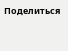Поделиться